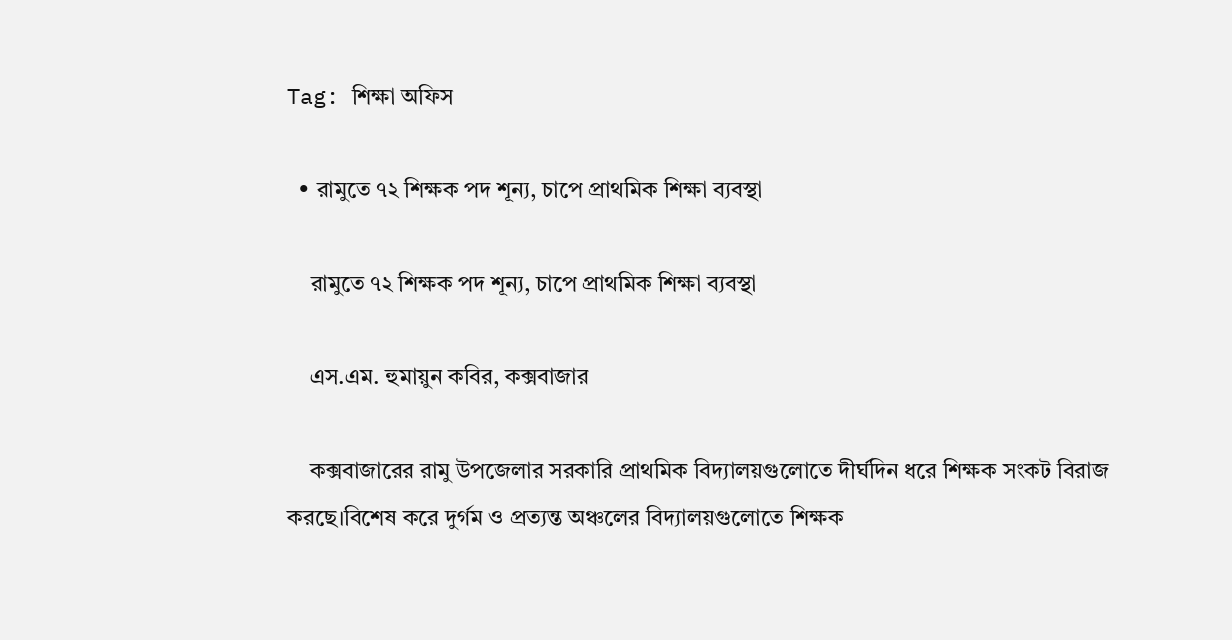Tag: শিক্ষা অফিস

  • রামুতে ৭২ শিক্ষক পদ শূন্য, চাপে প্রাথমিক শিক্ষা ব্যবস্থা

    রামুতে ৭২ শিক্ষক পদ শূন্য, চাপে প্রাথমিক শিক্ষা ব্যবস্থা

    এস.এম. হুমায়ুন কবির, কক্সবাজার

    কক্সবাজারের রামু উপজেলার সরকারি প্রাথমিক বিদ্যালয়গুলোতে দীর্ঘদিন ধরে শিক্ষক সংকট বিরাজ করছে।বিশেষ করে দুর্গম ও প্রত্যন্ত অঞ্চলের বিদ্যালয়গুলোতে শিক্ষক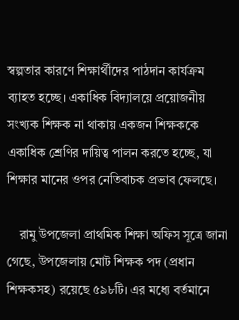স্বল্পতার কারণে শিক্ষার্থীদের পাঠদান কার্যক্রম ব্যাহত হচ্ছে। একাধিক বিদ্যালয়ে প্রয়োজনীয় সংখ্যক শিক্ষক না থাকায় একজন শিক্ষককে একাধিক শ্রেণির দায়িত্ব পালন করতে হচ্ছে, যা শিক্ষার মানের ওপর নেতিবাচক প্রভাব ফেলছে।

    রামু উপজেলা প্রাথমিক শিক্ষা অফিস সূত্রে জানা গেছে, উপজেলায় মোট শিক্ষক পদ (প্রধান শিক্ষকসহ) রয়েছে ৫৯৮টি। এর মধ্যে বর্তমানে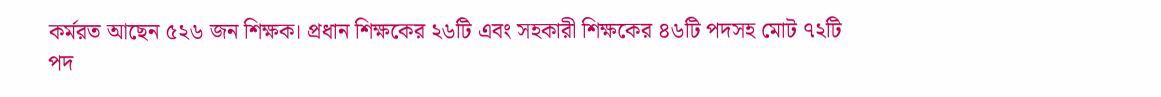কর্মরত আছেন ৫২৬ জন শিক্ষক। প্রধান শিক্ষকের ২৬টি এবং সহকারী শিক্ষকের ৪৬টি পদসহ মোট ৭২টি পদ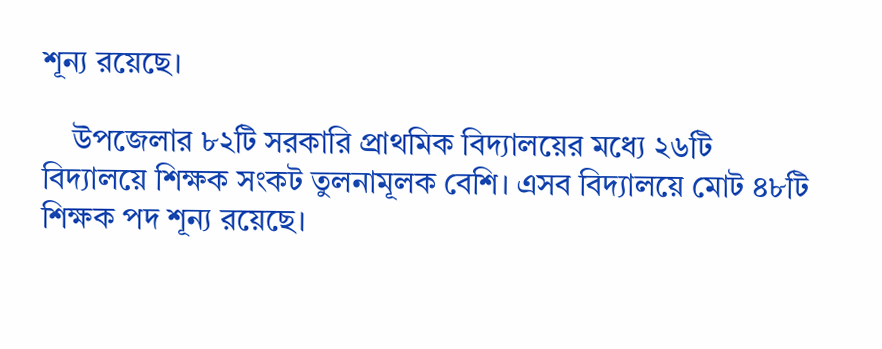শূন্য রয়েছে।

    উপজেলার ৮২টি সরকারি প্রাথমিক বিদ্যালয়ের মধ্যে ২৬টি বিদ্যালয়ে শিক্ষক সংকট তুলনামূলক বেশি। এসব বিদ্যালয়ে মোট ৪৮টি শিক্ষক পদ শূন্য রয়েছে।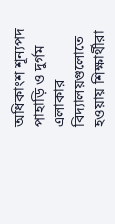অধিকাংশ শূন্যপদ পাহাড়ি ও দুর্গম এলাকার বিদ্যালয়গুলোতে হওয়ায় শিক্ষার্থীরা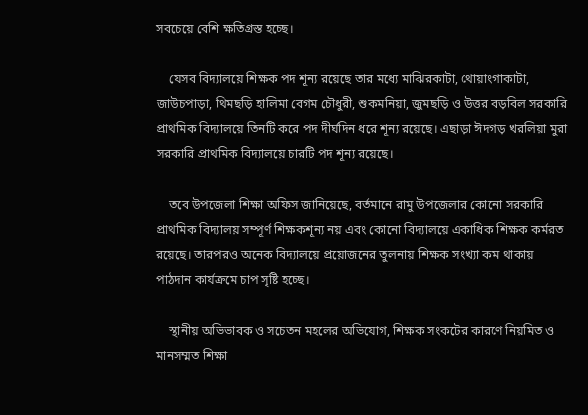সবচেয়ে বেশি ক্ষতিগ্রস্ত হচ্ছে।

    যেসব বিদ্যালয়ে শিক্ষক পদ শূন্য রয়েছে তার মধ্যে মাঝিরকাটা, থোয়াংগাকাটা, জাউচপাড়া, থিমছড়ি হালিমা বেগম চৌধুরী, শুকমনিয়া, জুমছড়ি ও উত্তর বড়বিল সরকারি প্রাথমিক বিদ্যালয়ে তিনটি করে পদ দীর্ঘদিন ধরে শূন্য রয়েছে। এছাড়া ঈদগড় খরলিয়া মুরা সরকারি প্রাথমিক বিদ্যালয়ে চারটি পদ শূন্য রয়েছে।

    তবে উপজেলা শিক্ষা অফিস জানিয়েছে, বর্তমানে রামু উপজেলার কোনো সরকারি প্রাথমিক বিদ্যালয় সম্পূর্ণ শিক্ষকশূন্য নয় এবং কোনো বিদ্যালয়ে একাধিক শিক্ষক কর্মরত রয়েছে। তারপরও অনেক বিদ্যালয়ে প্রয়োজনের তুলনায় শিক্ষক সংখ্যা কম থাকায় পাঠদান কার্যক্রমে চাপ সৃষ্টি হচ্ছে।

    স্থানীয় অভিভাবক ও সচেতন মহলের অভিযোগ, শিক্ষক সংকটের কারণে নিয়মিত ও মানসম্মত শিক্ষা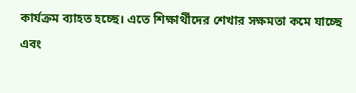কার্যক্রম ব্যাহত হচ্ছে। এতে শিক্ষার্থীদের শেখার সক্ষমতা কমে যাচ্ছে এবং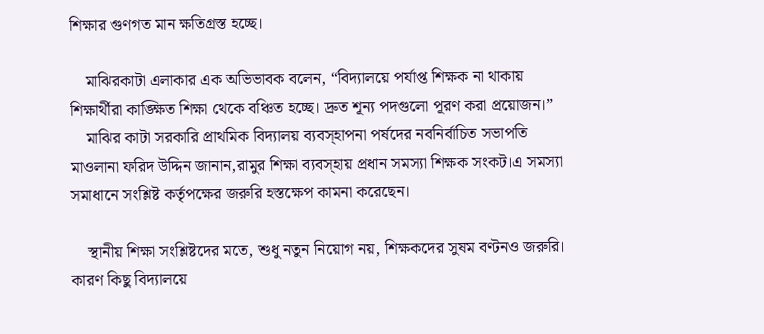শিক্ষার গুণগত মান ক্ষতিগ্রস্ত হচ্ছে।

    মাঝিরকাটা এলাকার এক অভিভাবক বলেন, “বিদ্যালয়ে পর্যাপ্ত শিক্ষক না থাকায় শিক্ষার্থীরা কাঙ্ক্ষিত শিক্ষা থেকে বঞ্চিত হচ্ছে। দ্রুত শূন্য পদগুলো পূরণ করা প্রয়োজন।”
    মাঝির কাটা সরকারি প্রাথমিক বিদ্যালয় ব্যবস্হাপনা পর্ষদের নবনির্বাচিত সভাপতি মাওলানা ফরিদ উদ্দিন জানান,রামুর শিক্ষা ব্যবস্হায় প্রধান সমস্যা শিক্ষক সংকট।এ সমস্যা সমাধানে সংশ্লিষ্ট কর্তৃপক্ষের জরুরি হস্তক্ষেপ কামনা করেছেন।

    স্থানীয় শিক্ষা সংশ্লিষ্টদের মতে, শুধু নতুন নিয়োগ নয়, শিক্ষকদের সুষম বণ্টনও জরুরি। কারণ কিছু বিদ্যালয়ে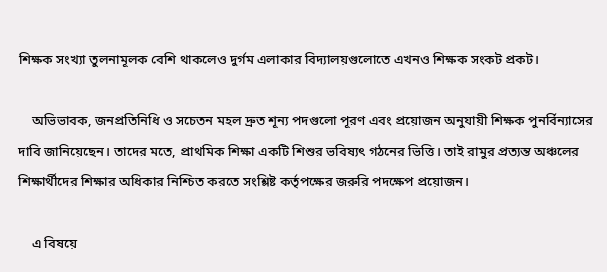শিক্ষক সংখ্যা তুলনামূলক বেশি থাকলেও দুর্গম এলাকার বিদ্যালয়গুলোতে এখনও শিক্ষক সংকট প্রকট।

    অভিভাবক, জনপ্রতিনিধি ও সচেতন মহল দ্রুত শূন্য পদগুলো পূরণ এবং প্রয়োজন অনুযায়ী শিক্ষক পুনর্বিন্যাসের দাবি জানিয়েছেন। তাদের মতে, প্রাথমিক শিক্ষা একটি শিশুর ভবিষ্যৎ গঠনের ভিত্তি। তাই রামুর প্রত্যন্ত অঞ্চলের শিক্ষার্থীদের শিক্ষার অধিকার নিশ্চিত করতে সংশ্লিষ্ট কর্তৃপক্ষের জরুরি পদক্ষেপ প্রয়োজন।

    এ বিষয়ে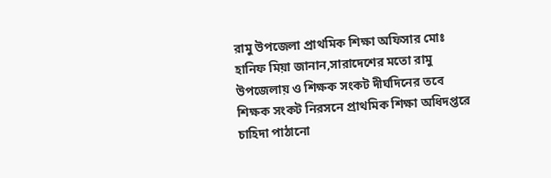রামু উপজেলা প্রাথমিক শিক্ষা অফিসার মোঃ হানিফ মিয়া জানান,সারাদেশের মতো রামু উপজেলায় ও শিক্ষক সংকট দীর্ঘদিনের তবে শিক্ষক সংকট নিরসনে প্রাথমিক শিক্ষা অধিদপ্তরে চাহিদা পাঠানো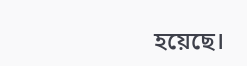হয়েছে।